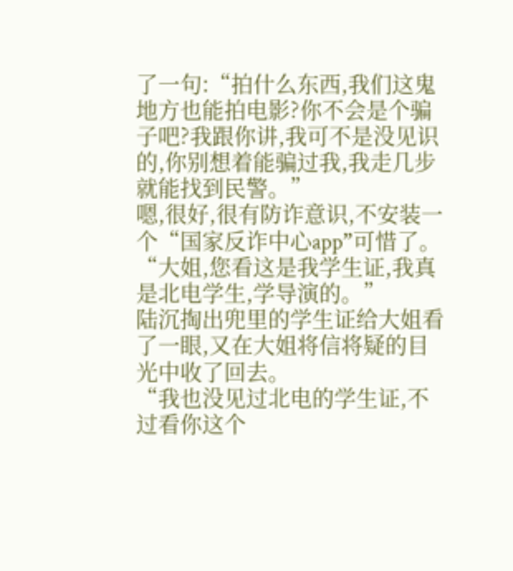了一句:“拍什么东西,我们这鬼地方也能拍电影?你不会是个骗子吧?我跟你讲,我可不是没见识的,你别想着能骗过我,我走几步就能找到民警。”
嗯,很好,很有防诈意识,不安装一个“国家反诈中心app”可惜了。
“大姐,您看这是我学生证,我真是北电学生,学导演的。”
陆沉掏出兜里的学生证给大姐看了一眼,又在大姐将信将疑的目光中收了回去。
“我也没见过北电的学生证,不过看你这个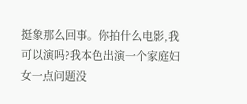挺象那么回事。你拍什么电影,我可以演吗?我本色出演一个家庭妇女一点问题没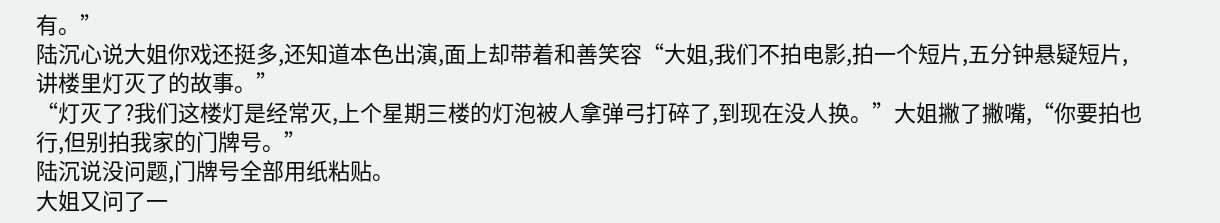有。”
陆沉心说大姐你戏还挺多,还知道本色出演,面上却带着和善笑容“大姐,我们不拍电影,拍一个短片,五分钟悬疑短片,讲楼里灯灭了的故事。”
“灯灭了?我们这楼灯是经常灭,上个星期三楼的灯泡被人拿弹弓打碎了,到现在没人换。”大姐撇了撇嘴,“你要拍也行,但别拍我家的门牌号。”
陆沉说没问题,门牌号全部用纸粘贴。
大姐又问了一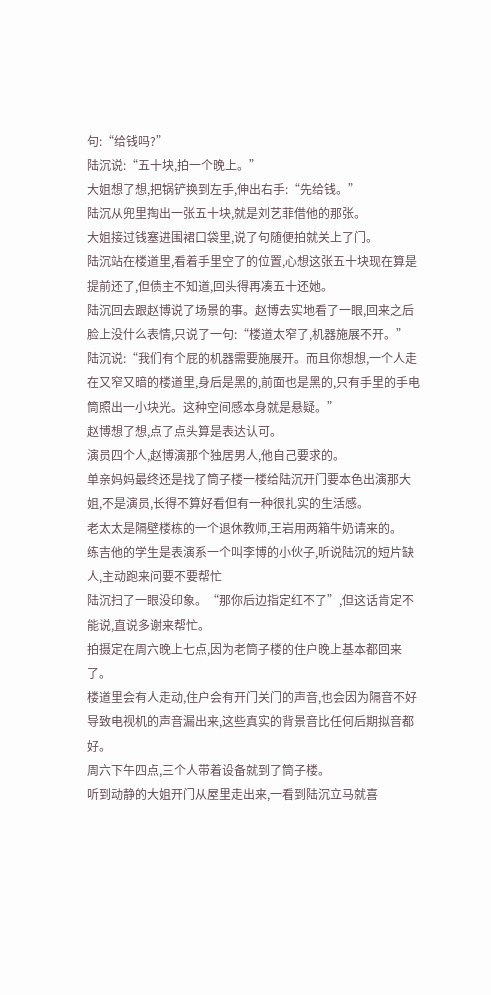句:“给钱吗?”
陆沉说:“五十块,拍一个晚上。”
大姐想了想,把锅铲换到左手,伸出右手:“先给钱。”
陆沉从兜里掏出一张五十块,就是刘艺菲借他的那张。
大姐接过钱塞进围裙口袋里,说了句随便拍就关上了门。
陆沉站在楼道里,看着手里空了的位置,心想这张五十块现在算是提前还了,但债主不知道,回头得再凑五十还她。
陆沉回去跟赵博说了场景的事。赵博去实地看了一眼,回来之后脸上没什么表情,只说了一句:“楼道太窄了,机器施展不开。”
陆沉说:“我们有个屁的机器需要施展开。而且你想想,一个人走在又窄又暗的楼道里,身后是黑的,前面也是黑的,只有手里的手电筒照出一小块光。这种空间感本身就是悬疑。”
赵博想了想,点了点头算是表达认可。
演员四个人,赵博演那个独居男人,他自己要求的。
单亲妈妈最终还是找了筒子楼一楼给陆沉开门要本色出演那大姐,不是演员,长得不算好看但有一种很扎实的生活感。
老太太是隔壁楼栋的一个退休教师,王岩用两箱牛奶请来的。
练吉他的学生是表演系一个叫李博的小伙子,听说陆沉的短片缺人,主动跑来问要不要帮忙
陆沉扫了一眼没印象。“那你后边指定红不了”,但这话肯定不能说,直说多谢来帮忙。
拍摄定在周六晚上七点,因为老筒子楼的住户晚上基本都回来了。
楼道里会有人走动,住户会有开门关门的声音,也会因为隔音不好导致电视机的声音漏出来,这些真实的背景音比任何后期拟音都好。
周六下午四点,三个人带着设备就到了筒子楼。
听到动静的大姐开门从屋里走出来,一看到陆沉立马就喜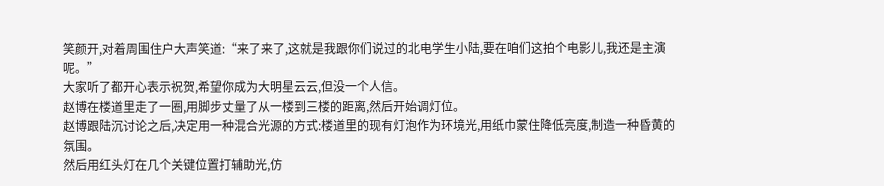笑颜开,对着周围住户大声笑道:“来了来了,这就是我跟你们说过的北电学生小陆,要在咱们这拍个电影儿,我还是主演呢。”
大家听了都开心表示祝贺,希望你成为大明星云云,但没一个人信。
赵博在楼道里走了一圈,用脚步丈量了从一楼到三楼的距离,然后开始调灯位。
赵博跟陆沉讨论之后,决定用一种混合光源的方式:楼道里的现有灯泡作为环境光,用纸巾蒙住降低亮度,制造一种昏黄的氛围。
然后用红头灯在几个关键位置打辅助光,仿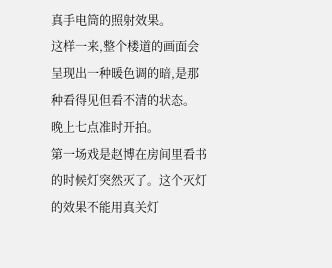真手电筒的照射效果。
这样一来,整个楼道的画面会呈现出一种暖色调的暗,是那种看得见但看不清的状态。
晚上七点准时开拍。
第一场戏是赵博在房间里看书的时候灯突然灭了。这个灭灯的效果不能用真关灯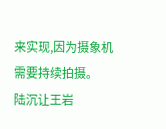来实现,因为摄象机需要持续拍摄。
陆沉让王岩